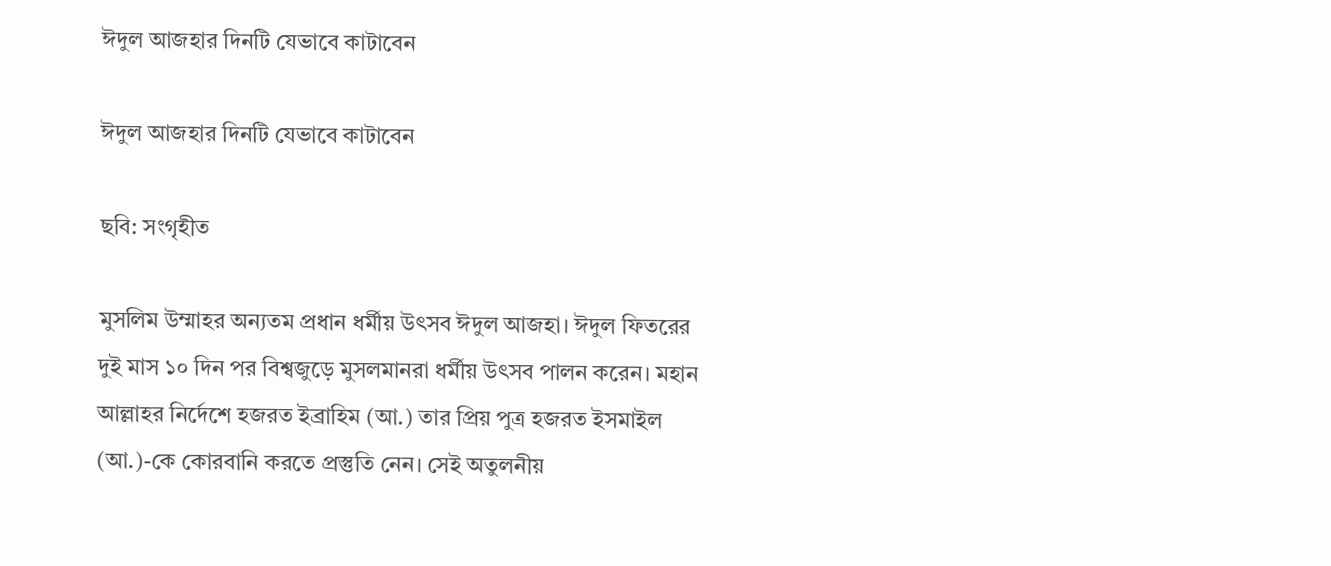ঈদুল আজহার দিনটি যেভাবে কাটাবেন

ঈদুল আজহার দিনটি যেভাবে কাটাবেন

ছবি: সংগৃহীত

মুসলিম উম্মাহর অন্যতম প্রধান ধর্মীয় উৎসব ঈদুল আজহা। ঈদুল ফিতরের দুই মাস ১০ দিন পর বিশ্বজুড়ে মুসলমানরা ধর্মীয় উৎসব পালন করেন। মহান আল্লাহর নির্দেশে হজরত ইব্রাহিম (আ.) তার প্রিয় পুত্র হজরত ইসমাইল (আ.)-কে কোরবানি করতে প্রস্তুতি নেন। সেই অতুলনীয়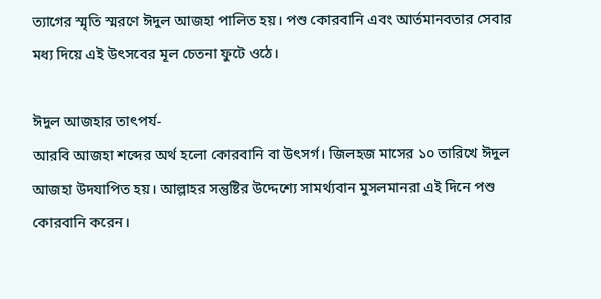ত্যাগের স্মৃতি স্মরণে ঈদুল আজহা পালিত হয়। পশু কোরবানি এবং আর্তমানবতার সেবার মধ্য দিয়ে এই উৎসবের মূল চেতনা ফুটে ওঠে।

ঈদুল আজহার তাৎপর্য-
আরবি আজহা শব্দের অর্থ হলো কোরবানি বা উৎসর্গ। জিলহজ মাসের ১০ তারিখে ঈদুল আজহা উদযাপিত হয়। আল্লাহর সন্তুষ্টির উদ্দেশ্যে সামর্থ্যবান মুসলমানরা এই দিনে পশু কোরবানি করেন।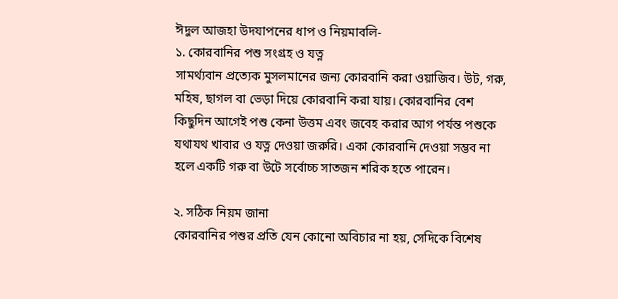ঈদুল আজহা উদযাপনের ধাপ ও নিয়মাবলি-
১. কোরবানির পশু সংগ্রহ ও যত্ন
সামর্থ্যবান প্রত্যেক মুসলমানের জন্য কোরবানি করা ওয়াজিব। উট, গরু, মহিষ, ছাগল বা ভেড়া দিয়ে কোরবানি করা যায়। কোরবানির বেশ কিছুদিন আগেই পশু কেনা উত্তম এবং জবেহ করার আগ পর্যন্ত পশুকে যথাযথ খাবার ও যত্ন দেওয়া জরুরি। একা কোরবানি দেওয়া সম্ভব না হলে একটি গরু বা উটে সর্বোচ্চ সাতজন শরিক হতে পারেন।

২. সঠিক নিয়ম জানা
কোরবানির পশুর প্রতি যেন কোনো অবিচার না হয়, সেদিকে বিশেষ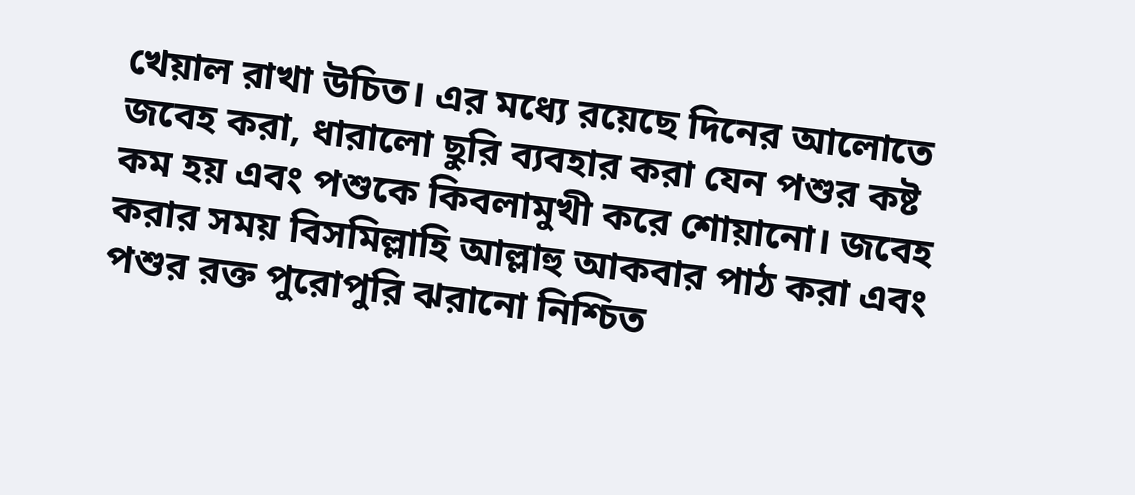খেয়াল রাখা উচিত। এর মধ্যে রয়েছে দিনের আলোতে জবেহ করা, ধারালো ছুরি ব্যবহার করা যেন পশুর কষ্ট কম হয় এবং পশুকে কিবলামুখী করে শোয়ানো। জবেহ করার সময় বিসমিল্লাহি আল্লাহু আকবার পাঠ করা এবং পশুর রক্ত পুরোপুরি ঝরানো নিশ্চিত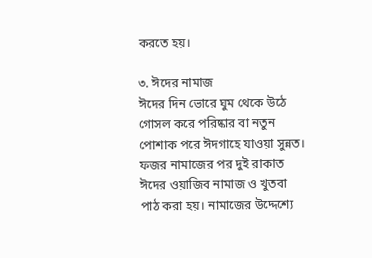করতে হয়।

৩. ঈদের নামাজ
ঈদের দিন ভোরে ঘুম থেকে উঠে গোসল করে পরিষ্কার বা নতুন পোশাক পরে ঈদগাহে যাওয়া সুন্নত। ফজর নামাজের পর দুই রাকাত ঈদের ওয়াজিব নামাজ ও খুতবা পাঠ করা হয়। নামাজের উদ্দেশ্যে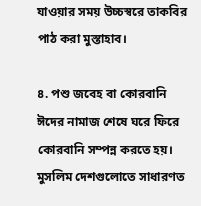যাওয়ার সময় উচ্চস্বরে তাকবির পাঠ করা মুস্তাহাব।

৪. পশু জবেহ বা কোরবানি
ঈদের নামাজ শেষে ঘরে ফিরে কোরবানি সম্পন্ন করতে হয়। মুসলিম দেশগুলোতে সাধারণত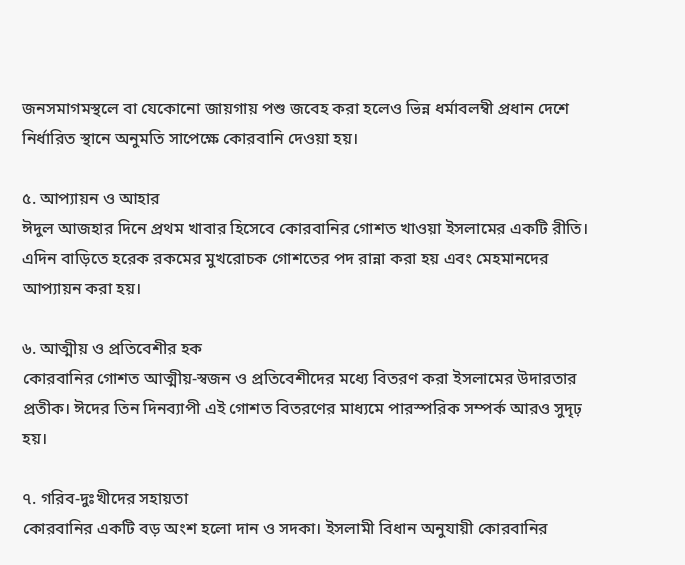জনসমাগমস্থলে বা যেকোনো জায়গায় পশু জবেহ করা হলেও ভিন্ন ধর্মাবলম্বী প্রধান দেশে নির্ধারিত স্থানে অনুমতি সাপেক্ষে কোরবানি দেওয়া হয়।

৫. আপ্যায়ন ও আহার
ঈদুল আজহার দিনে প্রথম খাবার হিসেবে কোরবানির গোশত খাওয়া ইসলামের একটি রীতি। এদিন বাড়িতে হরেক রকমের মুখরোচক গোশতের পদ রান্না করা হয় এবং মেহমানদের আপ্যায়ন করা হয়।

৬. আত্মীয় ও প্রতিবেশীর হক
কোরবানির গোশত আত্মীয়-স্বজন ও প্রতিবেশীদের মধ্যে বিতরণ করা ইসলামের উদারতার প্রতীক। ঈদের তিন দিনব্যাপী এই গোশত বিতরণের মাধ্যমে পারস্পরিক সম্পর্ক আরও সুদৃঢ় হয়।

৭. গরিব-দুঃখীদের সহায়তা
কোরবানির একটি বড় অংশ হলো দান ও সদকা। ইসলামী বিধান অনুযায়ী কোরবানির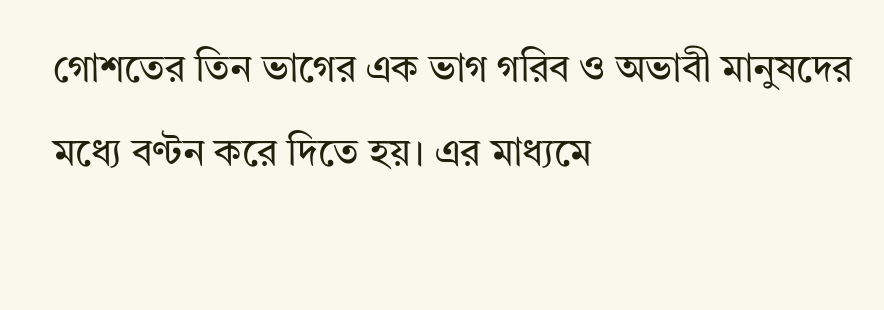গোশতের তিন ভাগের এক ভাগ গরিব ও অভাবী মানুষদের মধ্যে বণ্টন করে দিতে হয়। এর মাধ্যমে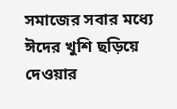সমাজের সবার মধ্যে ঈদের খুশি ছড়িয়ে দেওয়ার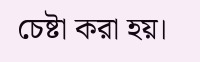চেষ্টা করা হয়।